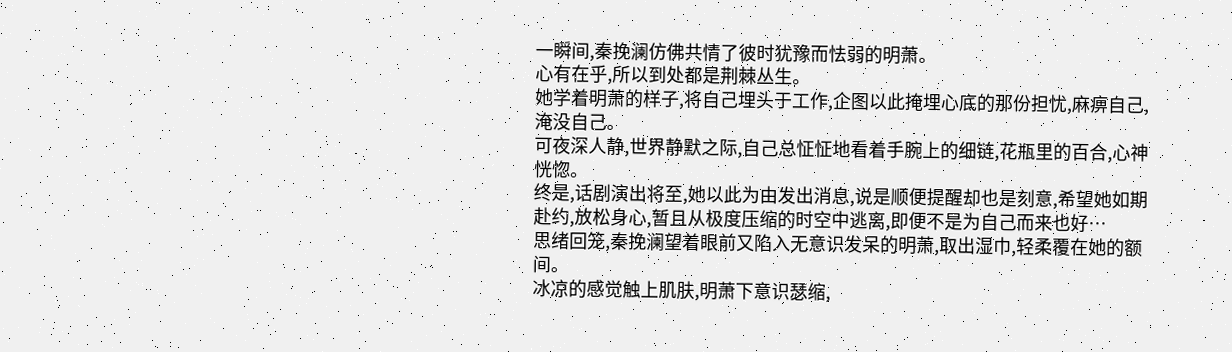一瞬间,秦挽澜仿佛共情了彼时犹豫而怯弱的明萧。
心有在乎,所以到处都是荆棘丛生。
她学着明萧的样子,将自己埋头于工作,企图以此掩埋心底的那份担忧,麻痹自己,淹没自己。
可夜深人静,世界静默之际,自己总怔怔地看着手腕上的细链,花瓶里的百合,心神恍惚。
终是,话剧演出将至,她以此为由发出消息,说是顺便提醒却也是刻意,希望她如期赴约,放松身心,暂且从极度压缩的时空中逃离,即便不是为自己而来也好…
思绪回笼,秦挽澜望着眼前又陷入无意识发呆的明萧,取出湿巾,轻柔覆在她的额间。
冰凉的感觉触上肌肤,明萧下意识瑟缩,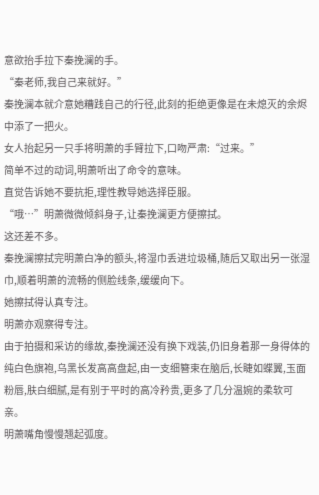意欲抬手拉下秦挽澜的手。
“秦老师,我自己来就好。”
秦挽澜本就介意她糟践自己的行径,此刻的拒绝更像是在未熄灭的余烬中添了一把火。
女人抬起另一只手将明萧的手臂拉下,口吻严肃:“过来。”
简单不过的动词,明萧听出了命令的意味。
直觉告诉她不要抗拒,理性教导她选择臣服。
“哦…”明萧微微倾斜身子,让秦挽澜更方便擦拭。
这还差不多。
秦挽澜擦拭完明萧白净的额头,将湿巾丢进垃圾桶,随后又取出另一张湿巾,顺着明萧的流畅的侧脸线条,缓缓向下。
她擦拭得认真专注。
明萧亦观察得专注。
由于拍摄和采访的缘故,秦挽澜还没有换下戏装,仍旧身着那一身得体的纯白色旗袍,乌黑长发高高盘起,由一支细簪束在脑后,长睫如蝶翼,玉面粉唇,肤白细腻,是有别于平时的高冷矜贵,更多了几分温婉的柔软可亲。
明萧嘴角慢慢翘起弧度。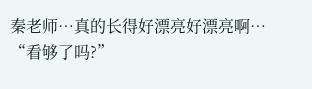秦老师…真的长得好漂亮好漂亮啊…
“看够了吗?”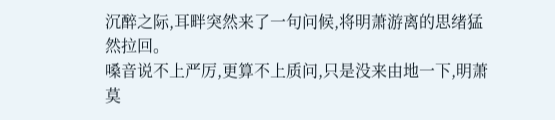沉醉之际,耳畔突然来了一句问候,将明萧游离的思绪猛然拉回。
嗓音说不上严厉,更算不上质问,只是没来由地一下,明萧莫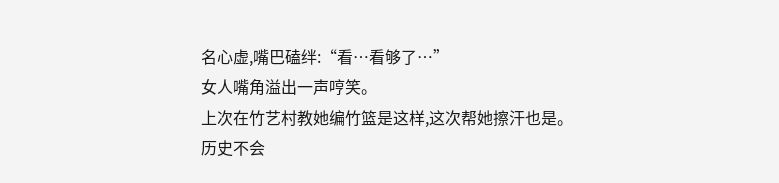名心虚,嘴巴磕绊:“看…看够了…”
女人嘴角溢出一声哼笑。
上次在竹艺村教她编竹篮是这样,这次帮她擦汗也是。
历史不会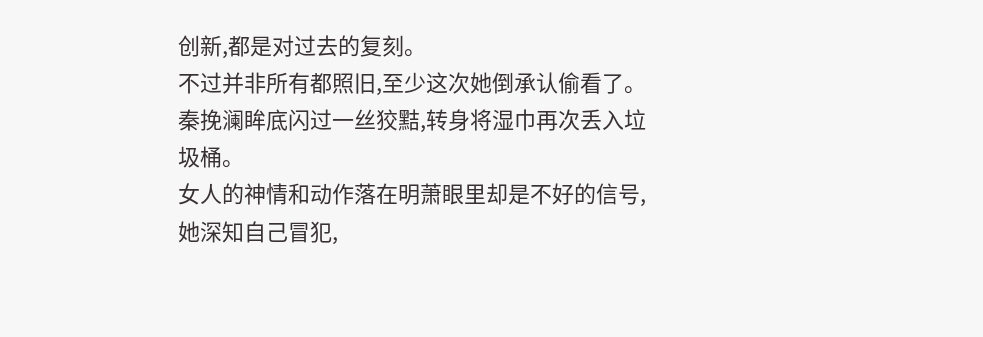创新,都是对过去的复刻。
不过并非所有都照旧,至少这次她倒承认偷看了。
秦挽澜眸底闪过一丝狡黠,转身将湿巾再次丢入垃圾桶。
女人的神情和动作落在明萧眼里却是不好的信号,她深知自己冒犯,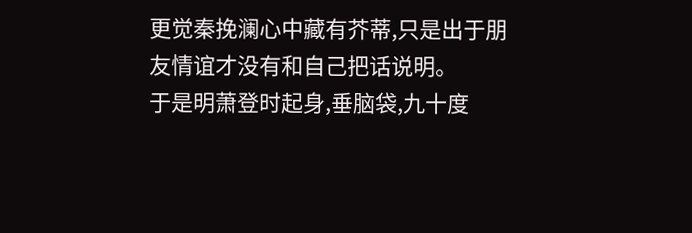更觉秦挽澜心中藏有芥蒂,只是出于朋友情谊才没有和自己把话说明。
于是明萧登时起身,垂脑袋,九十度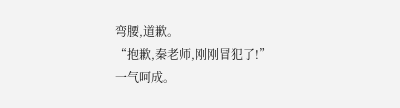弯腰,道歉。
“抱歉,秦老师,刚刚冒犯了!”
一气呵成。